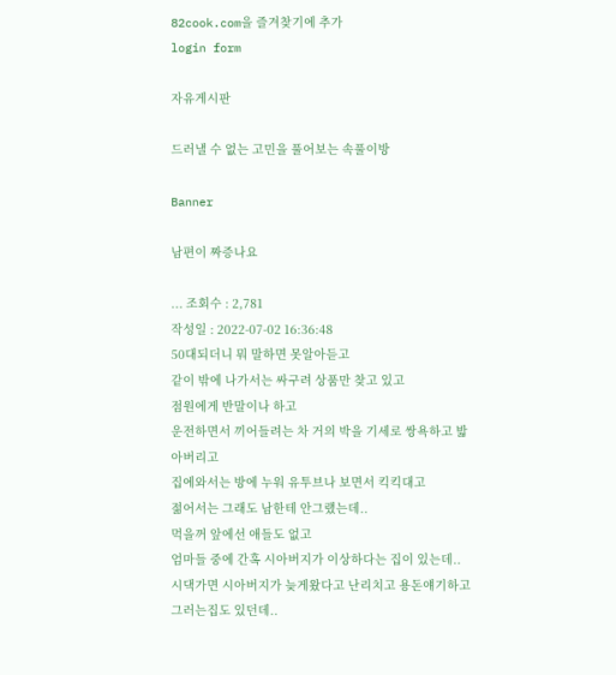82cook.com을 즐겨찾기에 추가
login form

자유게시판

드러낼 수 없는 고민을 풀어보는 속풀이방

Banner

남편이 짜증나요

... 조회수 : 2,781
작성일 : 2022-07-02 16:36:48
50대되더니 뭐 말하면 못알아듣고
같이 밖에 나가서는 싸구려 상품만 찾고 있고
점원에게 반말이나 하고
운전하면서 끼어들려는 차 거의 박을 기세로 쌍욕하고 밟아버리고
집에와서는 방에 누워 유투브나 보면서 킥킥대고
젊어서는 그래도 남한테 안그랬는데..
먹을꺼 앞에선 애들도 없고
엄마들 중에 간혹 시아버지가 이상하다는 집이 있는데..
시댁가면 시아버지가 늦게왔다고 난리치고 용돈얘기하고 그러는집도 있던데..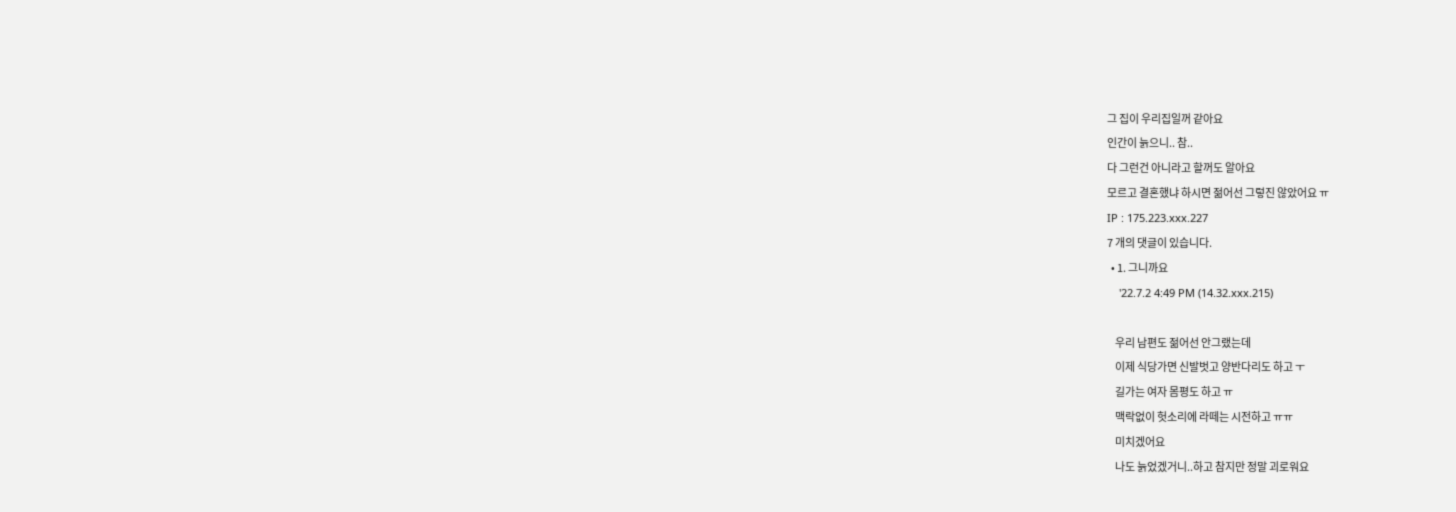그 집이 우리집일꺼 같아요
인간이 늙으니.. 참..
다 그런건 아니라고 할꺼도 알아요
모르고 결혼했냐 하시면 젊어선 그렇진 않았어요 ㅠ
IP : 175.223.xxx.227
7 개의 댓글이 있습니다.
  • 1. 그니까요
    '22.7.2 4:49 PM (14.32.xxx.215)

    우리 남편도 젊어선 안그랬는데
    이제 식당가면 신발벗고 양반다리도 하고 ㅜ
    길가는 여자 몸평도 하고 ㅠ
    맥락없이 헛소리에 라떼는 시전하고 ㅠㅠ
    미치겠어요
    나도 늙었겠거니..하고 참지만 정말 괴로워요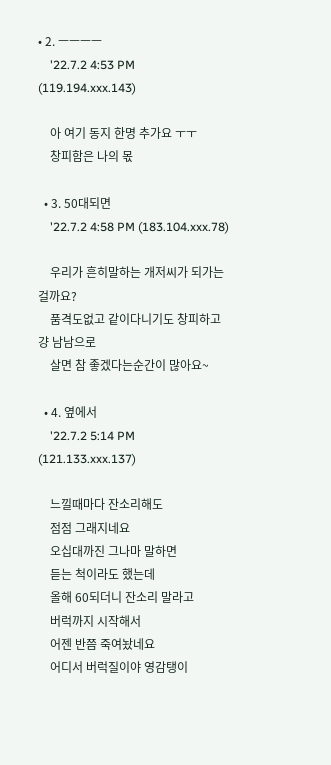• 2. ㅡㅡㅡㅡ
    '22.7.2 4:53 PM (119.194.xxx.143)

    아 여기 동지 한명 추가요 ㅜㅜ
    창피함은 나의 몫

  • 3. 50대되면
    '22.7.2 4:58 PM (183.104.xxx.78)

    우리가 흔히말하는 개저씨가 되가는걸까요?
    품격도없고 같이다니기도 창피하고 걍 남남으로
    살면 참 좋겠다는순간이 많아요~

  • 4. 옆에서
    '22.7.2 5:14 PM (121.133.xxx.137)

    느낄때마다 잔소리해도
    점점 그래지네요
    오십대까진 그나마 말하면
    듣는 척이라도 했는데
    올해 60되더니 잔소리 말라고
    버럭까지 시작해서
    어젠 반쯤 죽여놨네요
    어디서 버럭질이야 영감탱이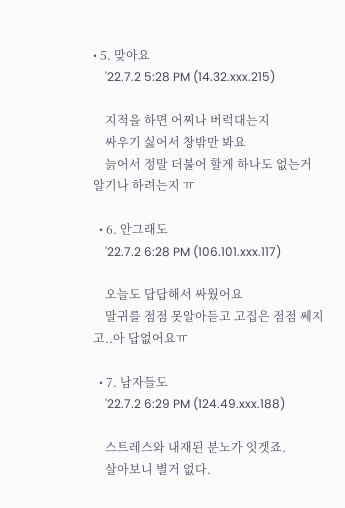• 5. 맞아요
    '22.7.2 5:28 PM (14.32.xxx.215)

    지적을 하면 어찌나 버럭대는지
    싸우기 싫어서 창밖만 봐요
    늙어서 정말 더불어 할게 하나도 없는거 알기나 하려는지 ㅠ

  • 6. 안그래도
    '22.7.2 6:28 PM (106.101.xxx.117)

    오늘도 답답해서 싸웠어요
    말귀를 점점 못알아듣고 고집은 점점 쎄지고..아 답없어요ㅠ

  • 7. 남자들도
    '22.7.2 6:29 PM (124.49.xxx.188)

    스트레스와 내재된 분노가 잇겟죠.
    살아보니 별거 없다.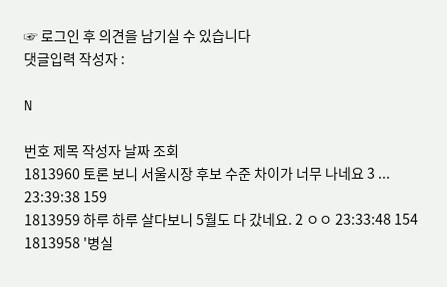☞ 로그인 후 의견을 남기실 수 있습니다
댓글입력 작성자 :

N

번호 제목 작성자 날짜 조회
1813960 토론 보니 서울시장 후보 수준 차이가 너무 나네요 3 ... 23:39:38 159
1813959 하루 하루 살다보니 5월도 다 갔네요. 2 ㅇㅇ 23:33:48 154
1813958 '병실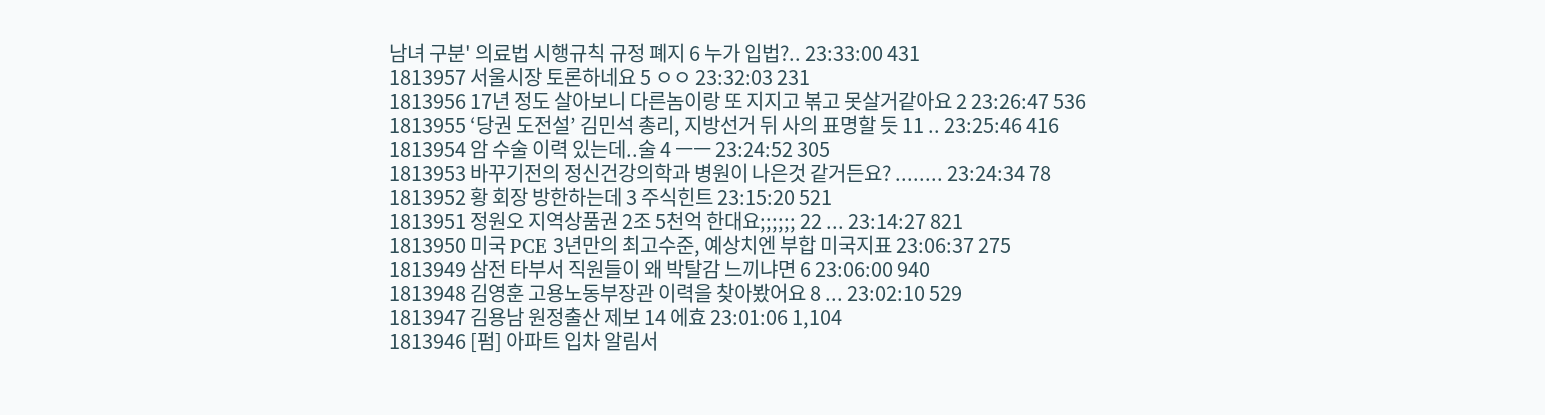남녀 구분' 의료법 시행규칙 규정 폐지 6 누가 입법?.. 23:33:00 431
1813957 서울시장 토론하네요 5 ㅇㅇ 23:32:03 231
1813956 17년 정도 살아보니 다른놈이랑 또 지지고 볶고 못살거같아요 2 23:26:47 536
1813955 ‘당권 도전설’ 김민석 총리, 지방선거 뒤 사의 표명할 듯 11 .. 23:25:46 416
1813954 암 수술 이력 있는데..술 4 ㅡㅡ 23:24:52 305
1813953 바꾸기전의 정신건강의학과 병원이 나은것 같거든요? ........ 23:24:34 78
1813952 황 회장 방한하는데 3 주식힌트 23:15:20 521
1813951 정원오 지역상품권 2조 5천억 한대요;;;;;; 22 ... 23:14:27 821
1813950 미국 PCE 3년만의 최고수준, 예상치엔 부합 미국지표 23:06:37 275
1813949 삼전 타부서 직원들이 왜 박탈감 느끼냐면 6 23:06:00 940
1813948 김영훈 고용노동부장관 이력을 찾아봤어요 8 ... 23:02:10 529
1813947 김용남 원정출산 제보 14 에효 23:01:06 1,104
1813946 [펌] 아파트 입차 알림서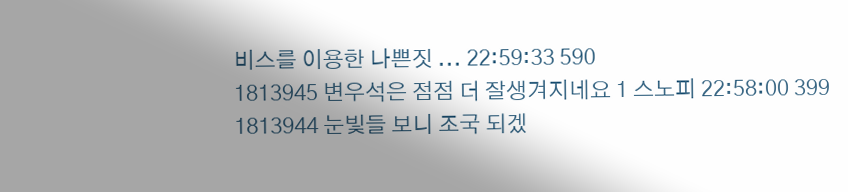비스를 이용한 나쁜짓 ... 22:59:33 590
1813945 변우석은 점점 더 잘생겨지네요 1 스노피 22:58:00 399
1813944 눈빛들 보니 조국 되겠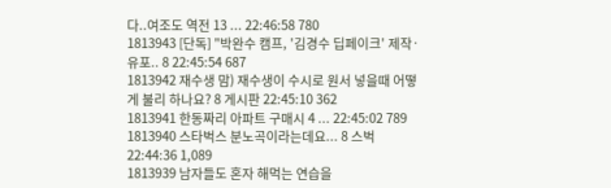다..여조도 역전 13 ... 22:46:58 780
1813943 [단독] "박완수 캠프, '김경수 딥페이크' 제작·유포.. 8 22:45:54 687
1813942 재수생 맘) 재수생이 수시로 원서 넣을때 어떻게 불리 하나요? 8 게시판 22:45:10 362
1813941 한동짜리 아파트 구매시 4 ... 22:45:02 789
1813940 스타벅스 분노곡이라는데요... 8 스벅 22:44:36 1,089
1813939 남자들도 혼자 해먹는 연습을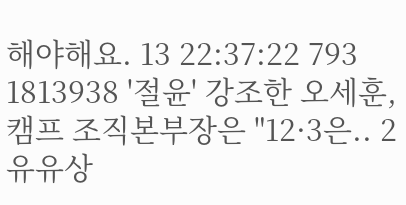해야해요. 13 22:37:22 793
1813938 '절윤' 강조한 오세훈, 캠프 조직본부장은 "12·3은.. 2 유유상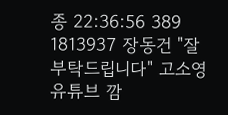종 22:36:56 389
1813937 장동건 "잘 부탁드립니다" 고소영 유튜브 깜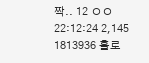짝.. 12 ㅇㅇ 22:12:24 2,145
1813936 홀로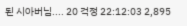된 시아버님.... 20 걱정 22:12:03 2,895